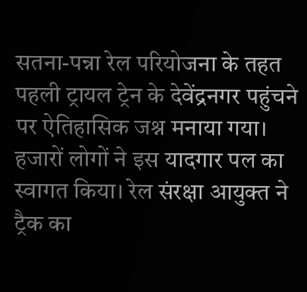सतना-पन्ना रेल परियोजना के तहत पहली ट्रायल ट्रेन के देवेंद्रनगर पहुंचने पर ऐतिहासिक जश्न मनाया गया। हजारों लोगों ने इस यादगार पल का स्वागत किया। रेल संरक्षा आयुक्त ने ट्रैक का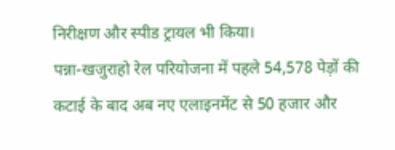निरीक्षण और स्पीड ट्रायल भी किया।
पन्ना-खजुराहो रेल परियोजना में पहले 54,578 पेड़ों की कटाई के बाद अब नए एलाइनमेंट से 50 हजार और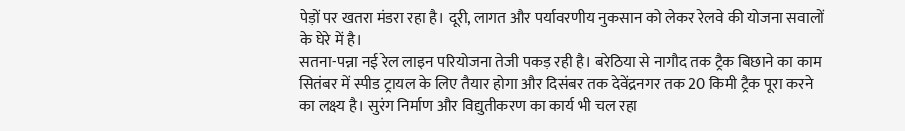पेड़ों पर खतरा मंडरा रहा है। दूरी, लागत और पर्यावरणीय नुकसान को लेकर रेलवे की योजना सवालों के घेरे में है।
सतना-पन्ना नई रेल लाइन परियोजना तेजी पकड़ रही है। बरेठिया से नागौद तक ट्रैक बिछाने का काम सितंबर में स्पीड ट्रायल के लिए तैयार होगा और दिसंबर तक देवेंद्रनगर तक 20 किमी ट्रैक पूरा करने का लक्ष्य है। सुरंग निर्माण और विद्युतीकरण का कार्य भी चल रहा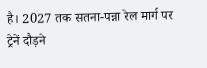है। 2027 तक सतना-पन्ना रेल मार्ग पर ट्रेनें दौड़ने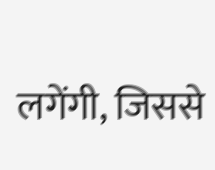लगेंगी, जिससे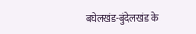बघेलखंड-बुंदेलखंड के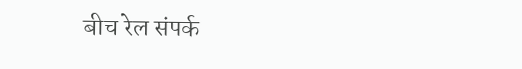बीच रेल संपर्क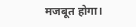मजबूत होगा।